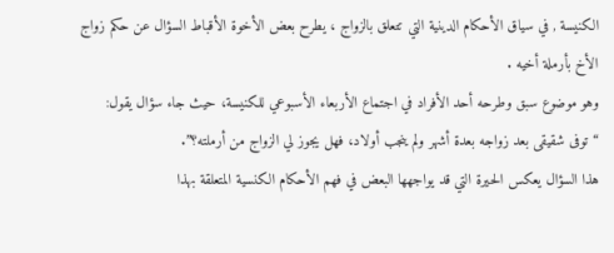الكنيسة , في سياق الأحكام الدينية التي تتعلق بالزواج ، يطرح بعض الأخوة الأقباط السؤال عن حكم زواج الأخ بأرملة أخيه .
وهو موضوع سبق وطرحه أحد الأفراد في اجتماع الأربعاء الأسبوعي للكنيسة، حيث جاء سؤال يقول: “توفى شقيقى بعد زواجه بعدة أشهر ولم ينجب أولاد، فهل يجوز لي الزواج من أرملته؟”.
هذا السؤال يعكس الحيرة التي قد يواجهها البعض في فهم الأحكام الكنسية المتعلقة بهذا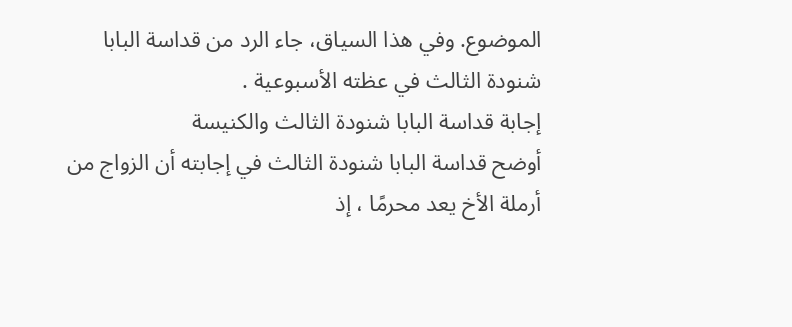الموضوع. وفي هذا السياق، جاء الرد من قداسة البابا شنودة الثالث في عظته الأسبوعية .
إجابة قداسة البابا شنودة الثالث والكنيسة
أوضح قداسة البابا شنودة الثالث في إجابته أن الزواج من أرملة الأخ يعد محرمًا ، إذ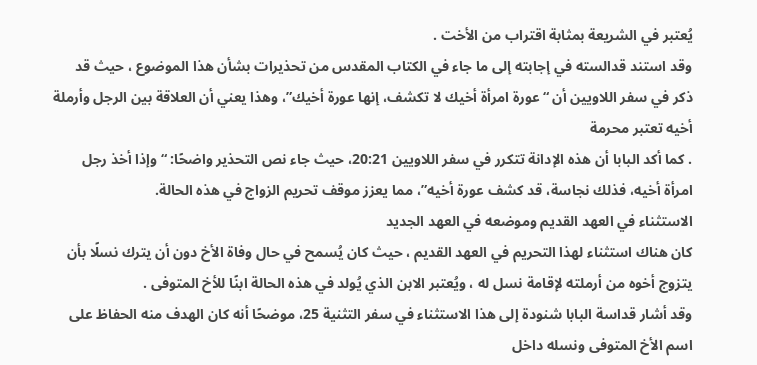يُعتبر في الشريعة بمثابة اقتراب من الأخت .
وقد استند قدالسته في إجابته إلى ما جاء في الكتاب المقدس من تحذيرات بشأن هذا الموضوع ، حيث قد ذكر في سفر اللاويين أن “عورة امرأة أخيك لا تكشف، إنها عورة أخيك”، وهذا يعني أن العلاقة بين الرجل وأرملة أخيه تعتبر محرمة
. كما أكد البابا أن هذه الإدانة تتكرر في سفر اللاويين 20:21، حيث جاء نص التحذير واضحًا: “وإذا أخذ رجل امرأة أخيه، فذلك نجاسة، قد كشف عورة أخيه”، مما يعزز موقف تحريم الزواج في هذه الحالة.
الاستثناء في العهد القديم وموضعه في العهد الجديد
كان هناك استثناء لهذا التحريم في العهد القديم ، حيث كان يُسمح في حال وفاة الأخ دون أن يترك نسلًا بأن يتزوج أخوه من أرملته لإقامة نسل له ، ويُعتبر الابن الذي يُولد في هذه الحالة ابنًا للأخ المتوفى .
وقد أشار قداسة البابا شنودة إلى هذا الاستثناء في سفر التثنية 25، موضحًا أنه كان الهدف منه الحفاظ على اسم الأخ المتوفى ونسله داخل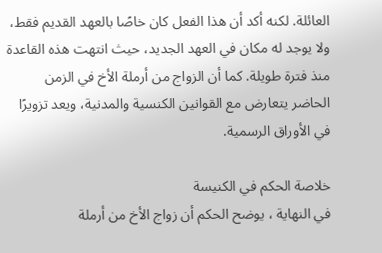العائلة. لكنه أكد أن هذا الفعل كان خاصًا بالعهد القديم فقط، ولا يوجد له مكان في العهد الجديد، حيث انتهت هذه القاعدة منذ فترة طويلة. كما أن الزواج من أرملة الأخ في الزمن الحاضر يتعارض مع القوانين الكنسية والمدنية، ويعد تزويرًا في الأوراق الرسمية.

خلاصة الحكم في الكنيسة
في النهاية ، يوضح الحكم أن زواج الأخ من أرملة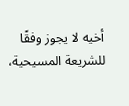أخيه لا يجوز وفقًا للشريعة المسيحية،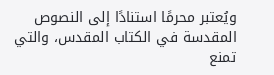ويُعتبر محرمًا استنادًا إلى النصوص المقدسة في الكتاب المقدس، والتي تمنع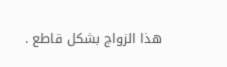هذا الزواج بشكل قاطع .